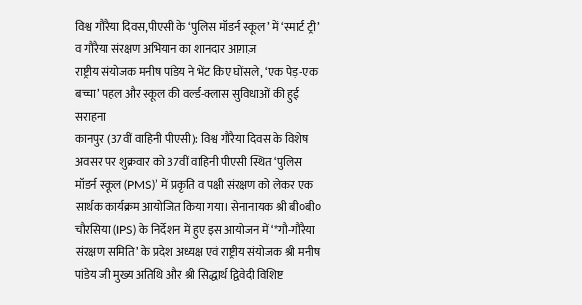विश्व गौरैया दिवस,पीएसी के ‘पुलिस मॉडर्न स्कूल’ में ‘स्मार्ट ट्री’ व गौरैया संरक्षण अभियान का शानदार आग़ाज़
राष्ट्रीय संयोजक मनीष पांडेय ने भेंट किए घोंसले, ‘एक पेड़-एक बच्चा’ पहल और स्कूल की वर्ल्ड-क्लास सुविधाओं की हुई सराहना
कानपुर (37वीं वाहिनी पीएसी): विश्व गौरैया दिवस के विशेष अवसर पर शुक्रवार को 37वीं वाहिनी पीएसी स्थित ‘पुलिस मॉडर्न स्कूल (PMS)’ में प्रकृति व पक्षी संरक्षण को लेकर एक सार्थक कार्यक्रम आयोजित किया गया। सेनानायक श्री बी०बी० चौरसिया (IPS) के निर्देशन में हुए इस आयोजन में ‘*गौ-गौरैया संरक्षण समिति’ के प्रदेश अध्यक्ष एवं राष्ट्रीय संयोजक श्री मनीष पांडेय जी मुख्य अतिथि और श्री सिद्धार्थ द्विवेदी विशिष्ट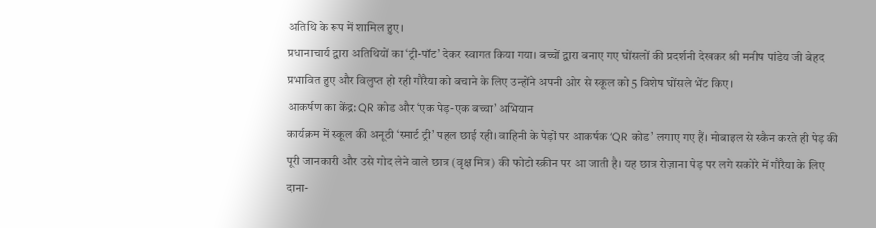अतिथि के रूप में शामिल हुए।
प्रधानाचार्य द्वारा अतिथियों का ‘ट्री-पॉट’ देकर स्वागत किया गया। बच्चों द्वारा बनाए गए घोंसलों की प्रदर्शनी देखकर श्री मनीष पांडेय जी बेहद प्रभावित हुए और विलुप्त हो रही गौरैया को बचाने के लिए उन्होंने अपनी ओर से स्कूल को 5 विशेष घोंसले भेंट किए।
आकर्षण का केंद्र: QR कोड और ‘एक पेड़-एक बच्चा’ अभियान
कार्यक्रम में स्कूल की अनूठी ‘स्मार्ट ट्री’ पहल छाई रही। वाहिनी के पेड़ों पर आकर्षक ‘QR कोड’ लगाए गए हैं। मोबाइल से स्कैन करते ही पेड़ की पूरी जानकारी और उसे गोद लेने वाले छात्र (वृक्ष मित्र) की फोटो स्क्रीन पर आ जाती है। यह छात्र रोज़ाना पेड़ पर लगे सकोरे में गौरैया के लिए दाना-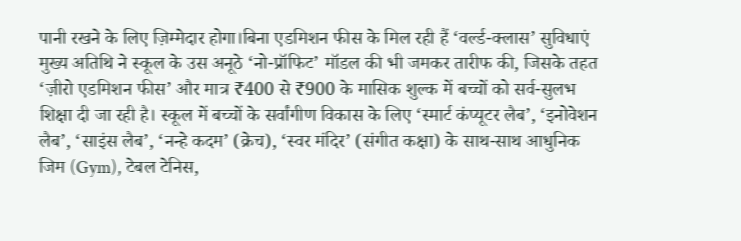पानी रखने के लिए ज़िम्मेदार होगा।बिना एडमिशन फीस के मिल रही हैं ‘वर्ल्ड-क्लास’ सुविधाएं
मुख्य अतिथि ने स्कूल के उस अनूठे ‘नो-प्रॉफिट’ मॉडल की भी जमकर तारीफ की, जिसके तहत ‘ज़ीरो एडमिशन फीस’ और मात्र ₹400 से ₹900 के मासिक शुल्क में बच्चों को सर्व-सुलभ शिक्षा दी जा रही है। स्कूल में बच्चों के सर्वांगीण विकास के लिए ‘स्मार्ट कंप्यूटर लैब’, ‘इनोवेशन लैब’, ‘साइंस लैब’, ‘नन्हे कदम’ (क्रेच), ‘स्वर मंदिर’ (संगीत कक्षा) के साथ-साथ आधुनिक जिम (Gym), टेबल टेनिस,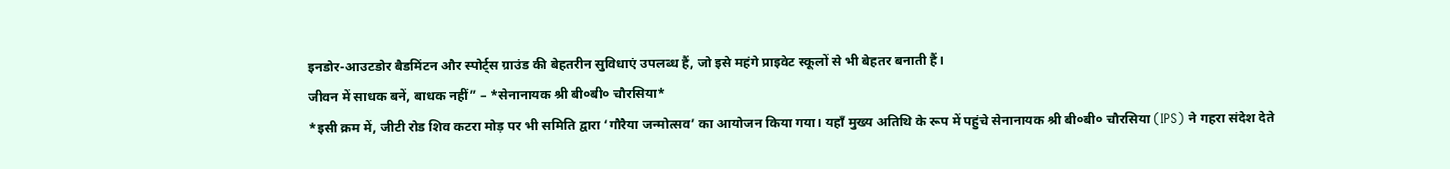इनडोर-आउटडोर बैडमिंटन और स्पोर्ट्स ग्राउंड की बेहतरीन सुविधाएं उपलब्ध हैं, जो इसे महंगे प्राइवेट स्कूलों से भी बेहतर बनाती हैं।
जीवन में साधक बनें, बाधक नहीं” – *सेनानायक श्री बी०बी० चौरसिया*
*इसी क्रम में, जीटी रोड शिव कटरा मोड़ पर भी समिति द्वारा ‘गौरैया जन्मोत्सव’ का आयोजन किया गया। यहाँ मुख्य अतिथि के रूप में पहुंचे सेनानायक श्री बी०बी० चौरसिया (IPS) ने गहरा संदेश देते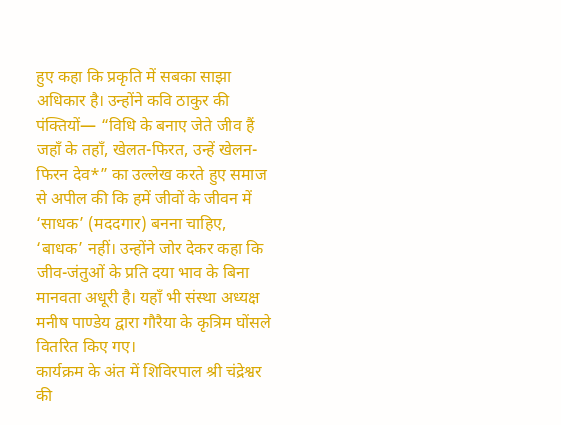हुए कहा कि प्रकृति में सबका साझा अधिकार है। उन्होंने कवि ठाकुर की पंक्तियों— “विधि के बनाए जेते जीव हैं जहाँ के तहाँ, खेलत-फिरत, उन्हें खेलन-फिरन देव*” का उल्लेख करते हुए समाज से अपील की कि हमें जीवों के जीवन में ‘साधक’ (मददगार) बनना चाहिए, ‘बाधक’ नहीं। उन्होंने जोर देकर कहा कि जीव-जंतुओं के प्रति दया भाव के बिना मानवता अधूरी है। यहाँ भी संस्था अध्यक्ष मनीष पाण्डेय द्वारा गौरैया के कृत्रिम घोंसले वितरित किए गए।
कार्यक्रम के अंत में शिविरपाल श्री चंद्रेश्वर की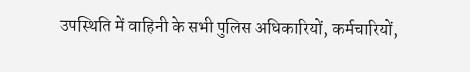उपस्थिति में वाहिनी के सभी पुलिस अधिकारियों, कर्मचारियों,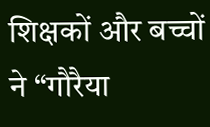शिक्षकों और बच्चों ने “गौरैया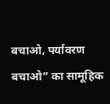बचाओ, पर्यावरण बचाओ” का सामूहिक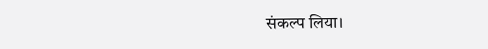संकल्प लिया।